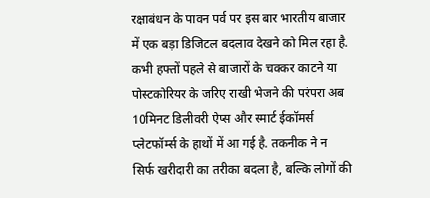रक्षाबंधन के पावन पर्व पर इस बार भारतीय बाजार में एक बड़ा डिजिटल बदलाव देखने को मिल रहा है. कभी हफ्तों पहले से बाजारों के चक्कर काटने या पोस्टकोरियर के जरिए राखी भेजने की परंपरा अब 10मिनट डिलीवरी ऐप्स और स्मार्ट ईकॉमर्स प्लेटफॉर्म्स के हाथों में आ गई है. तकनीक ने न सिर्फ खरीदारी का तरीका बदला है, बल्कि लोगों की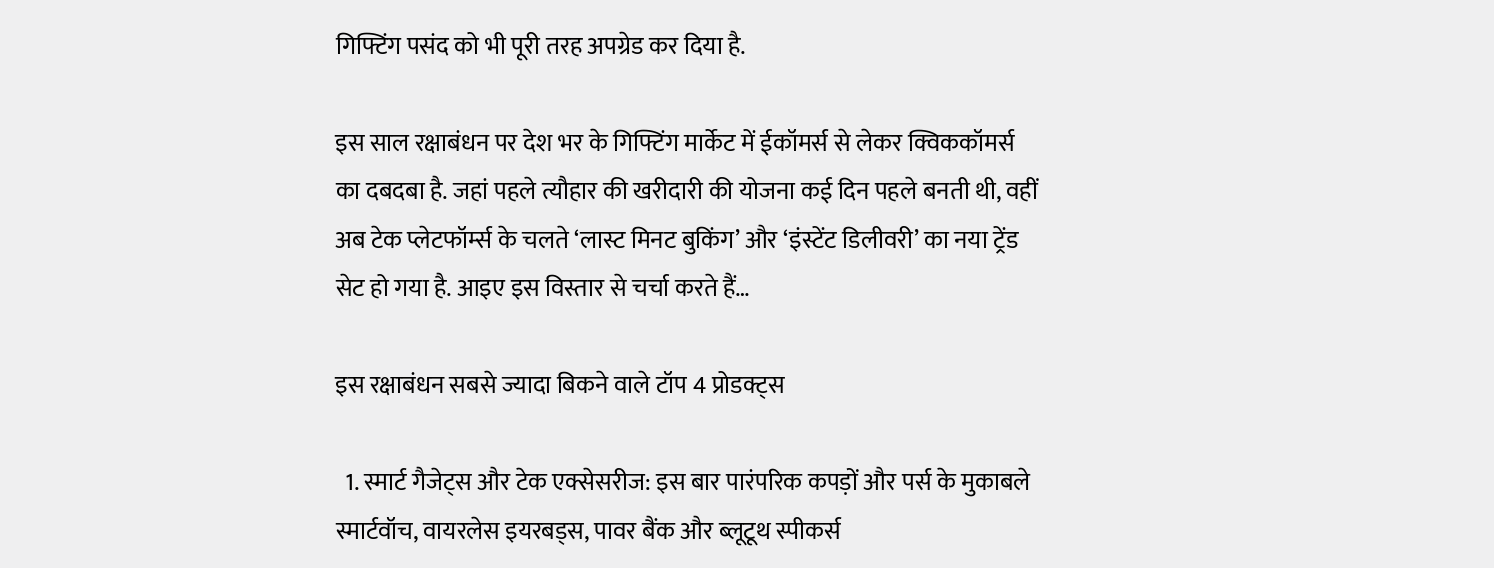गिफ्टिंग पसंद को भी पूरी तरह अपग्रेड कर दिया है.

इस साल रक्षाबंधन पर देश भर के गिफ्टिंग मार्केट में ईकॉमर्स से लेकर क्विककॉमर्स का दबदबा है. जहां पहले त्यौहार की खरीदारी की योजना कई दिन पहले बनती थी, वहीं अब टेक प्लेटफॉर्म्स के चलते ‘लास्ट मिनट बुकिंग’ और ‘इंस्टेंट डिलीवरी’ का नया ट्रेंड सेट हो गया है. आइए इस विस्तार से चर्चा करते हैं…

इस रक्षाबंधन सबसे ज्यादा बिकने वाले टॉप 4 प्रोडक्ट्स

  1. स्मार्ट गैजेट्स और टेक एक्सेसरीज: इस बार पारंपरिक कपड़ों और पर्स के मुकाबले स्मार्टवॉच, वायरलेस इयरबड्स, पावर बैंक और ब्लूटूथ स्पीकर्स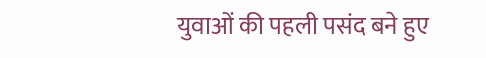युवाओं की पहली पसंद बने हुए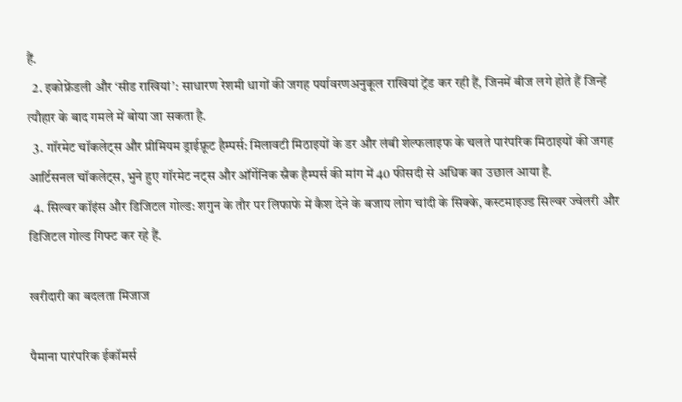हैं.
  2. इकोफ्रेंडली और ‘सीड राखियां’: साधारण रेशमी धागों की जगह पर्यावरणअनुकूल राखियां ट्रेंड कर रही हैं, जिनमें बीज लगे होते हैं जिन्हें त्यौहार के बाद गमले में बोया जा सकता है.
  3. गॉरमेट चॉकलेट्स और प्रीमियम ड्राईफ्रूट हैम्पर्स: मिलावटी मिठाइयों के डर और लंबी शेल्फलाइफ के चलते पारंपरिक मिठाइयों की जगह आर्टिसनल चॉकलेट्स, भुने हुए गॉरमेट नट्स और ऑर्गेनिक स्नैक हैम्पर्स की मांग में 40 फीसदी से अधिक का उछाल आया है.
  4. सिल्वर कॉइंस और डिजिटल गोल्ड: शगुन के तौर पर लिफाफे में कैश देने के बजाय लोग चांदी के सिक्के, कस्टमाइज्ड सिल्वर ज्वेलरी और डिजिटल गोल्ड गिफ्ट कर रहे हैं.

खरीदारी का बदलता मिजाज

पैमाना पारंपरिक ईकॉमर्स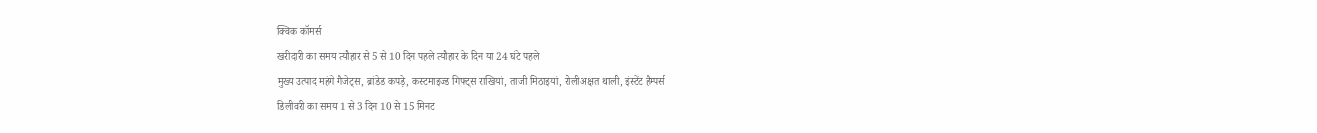क्विक कॉमर्स
खरीदारी का समय त्यौहार से 5 से 10 दिन पहले त्यौहार के दिन या 24 घंटे पहले
मुख्य उत्पाद महंगे गैजेट्स, ब्रांडेड कपड़े, कस्टमाइज्ड गिफ्ट्स राखियां, ताजी मिठाइयां, रोलीअक्षत थाली, इंस्टेंट हैम्पर्स
डिलीवरी का समय 1 से 3 दिन 10 से 15 मिनट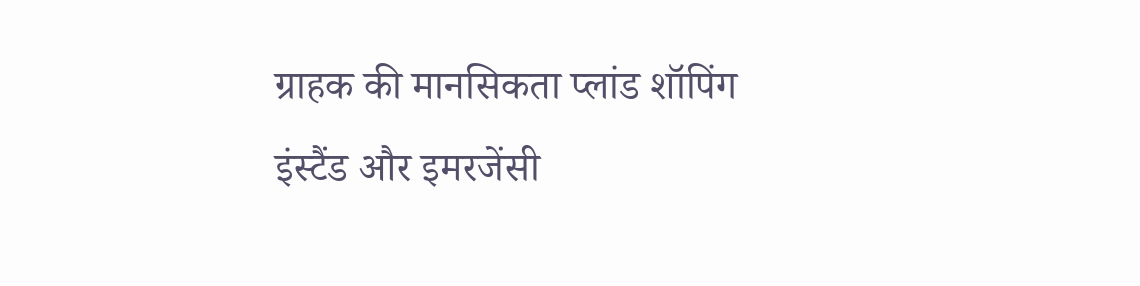ग्राहक की मानसिकता प्लांड शॉपिंग इंस्टैंड और इमरजेंसी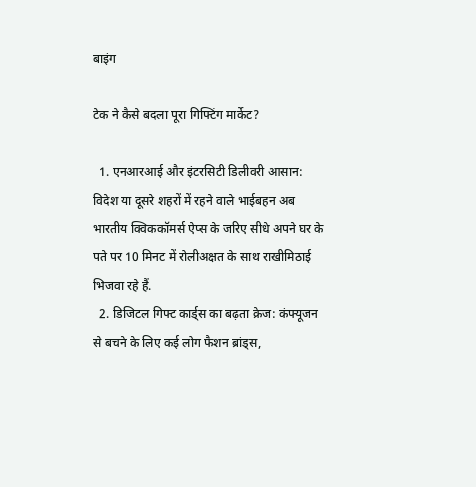बाइंग

टेक ने कैसे बदला पूरा गिफ्टिंग मार्केट?

  1. एनआरआई और इंटरसिटी डिलीवरी आसान: विदेश या दूसरे शहरों में रहने वाले भाईबहन अब भारतीय क्विककॉमर्स ऐप्स के जरिए सीधे अपने घर के पते पर 10 मिनट में रोलीअक्षत के साथ राखीमिठाई भिजवा रहे हैं.
  2. डिजिटल गिफ्ट कार्ड्स का बढ़ता क्रेज: कंफ्यूजन से बचने के लिए कई लोग फैशन ब्रांड्स,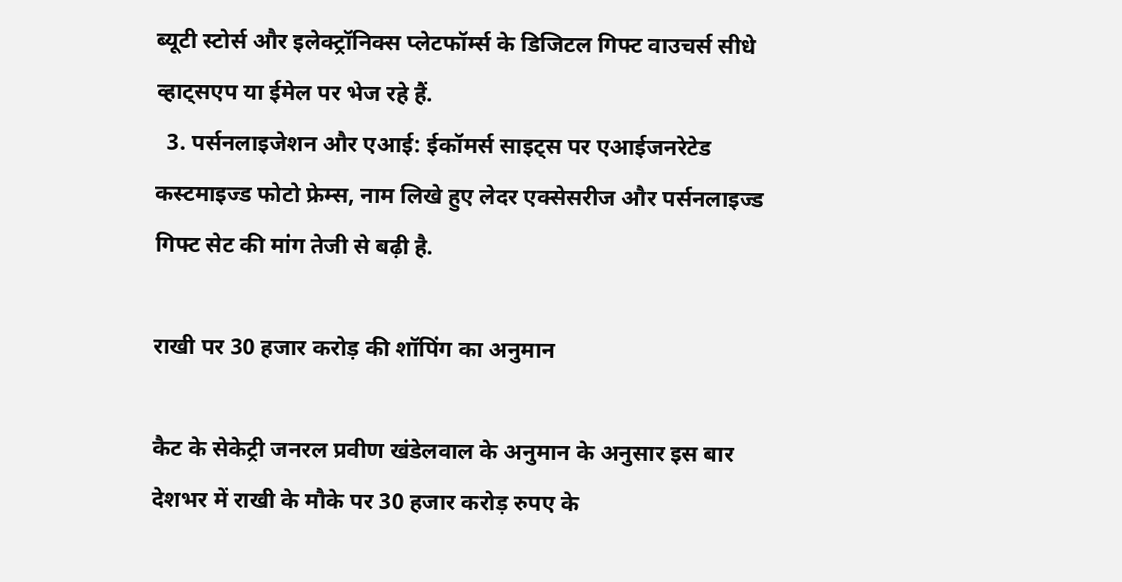ब्यूटी स्टोर्स और इलेक्ट्रॉनिक्स प्लेटफॉर्म्स के डिजिटल गिफ्ट वाउचर्स सीधे व्हाट्सएप या ईमेल पर भेज रहे हैं.
  3. पर्सनलाइजेशन और एआई: ईकॉमर्स साइट्स पर एआईजनरेटेड कस्टमाइज्ड फोटो फ्रेम्स, नाम लिखे हुए लेदर एक्सेसरीज और पर्सनलाइज्ड गिफ्ट सेट की मांग तेजी से बढ़ी है.

राखी पर 30 हजार करोड़ की शॉपिंग का अनुमान

कैट के सेकेट्री जनरल प्रवीण खंडेलवाल के अनुमान के अनुसार इस बार देशभर में राखी के मौके पर 30 हजार करोड़ रुपए के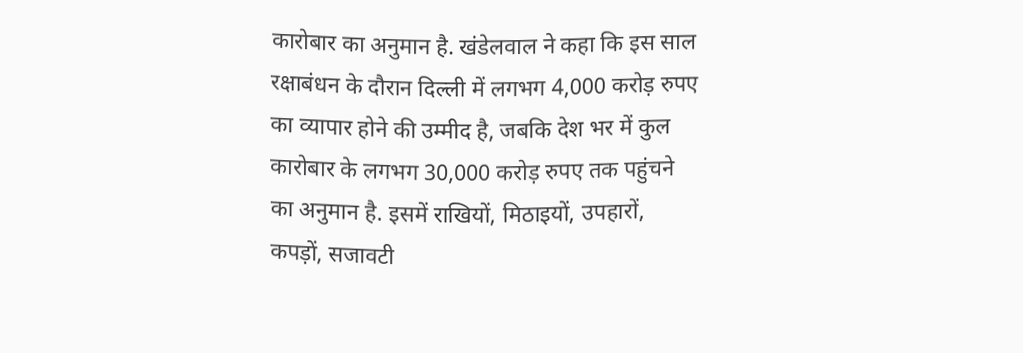कारोबार का अनुमान है. खंडेलवाल ने कहा कि इस साल रक्षाबंधन के दौरान दिल्ली में लगभग 4,000 करोड़ रुपए का व्यापार होने की उम्मीद है, जबकि देश भर में कुल कारोबार के लगभग 30,000 करोड़ रुपए तक पहुंचने का अनुमान है. इसमें राखियों, मिठाइयों, उपहारों, कपड़ों, सजावटी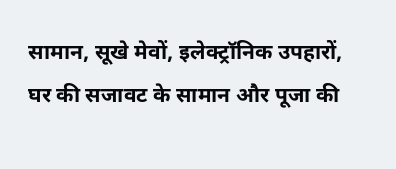सामान, सूखे मेवों, इलेक्ट्रॉनिक उपहारों, घर की सजावट के सामान और पूजा की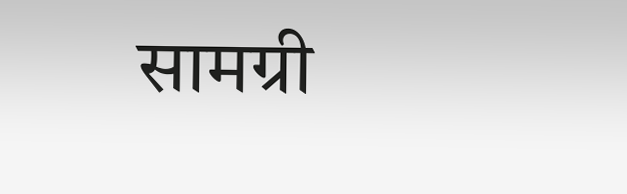सामग्री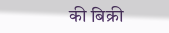की बिक्री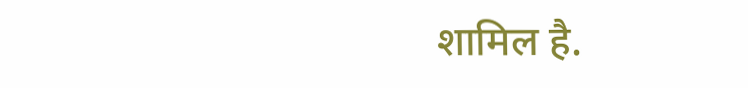शामिल है.